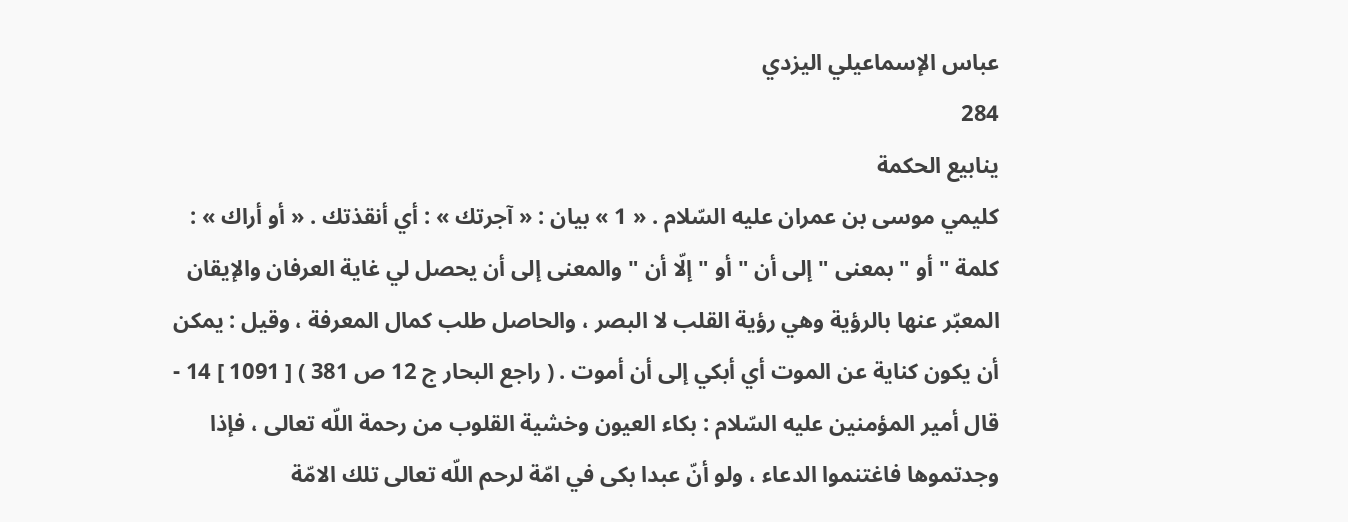عباس الإسماعيلي اليزدي
284
ينابيع الحكمة
كليمي موسى بن عمران عليه السّلام . « 1 » بيان : « آجرتك » : أي أنقذتك . « أو أراك » : كلمة " أو " بمعنى " إلى أن " أو " إلّا أن " والمعنى إلى أن يحصل لي غاية العرفان والإيقان المعبّر عنها بالرؤية وهي رؤية القلب لا البصر ، والحاصل طلب كمال المعرفة ، وقيل : يمكن أن يكون كناية عن الموت أي أبكي إلى أن أموت . ( راجع البحار ج 12 ص 381 ) [ 1091 ] 14 - قال أمير المؤمنين عليه السّلام : بكاء العيون وخشية القلوب من رحمة اللّه تعالى ، فإذا وجدتموها فاغتنموا الدعاء ، ولو أنّ عبدا بكى في امّة لرحم اللّه تعالى تلك الامّة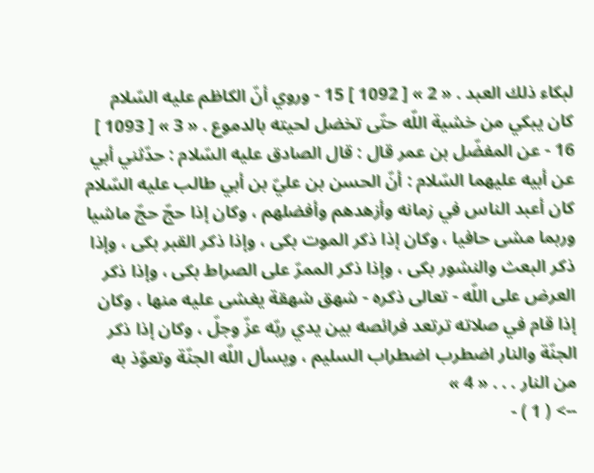لبكاء ذلك العبد . « 2 » [ 1092 ] 15 - وروي أنّ الكاظم عليه السّلام كان يبكي من خشية اللّه حتّى تخضل لحيته بالدموع . « 3 » [ 1093 ] 16 - عن المفضّل بن عمر قال : قال الصادق عليه السّلام : حدّثني أبي عن أبيه عليهما السّلام : أنّ الحسن بن عليّ بن أبي طالب عليه السّلام كان أعبد الناس في زمانه وأزهدهم وأفضلهم ، وكان إذا حجّ حجّ ماشيا وربما مشى حافيا ، وكان إذا ذكر الموت بكى ، وإذا ذكر القبر بكى ، وإذا ذكر البعث والنشور بكى ، وإذا ذكر الممرّ على الصراط بكى ، وإذا ذكر العرض على اللّه - تعالى ذكره - شهق شهقة يغشى عليه منها ، وكان إذا قام في صلاته ترتعد فرائصه بين يدي ربّه عزّ وجلّ ، وكان إذا ذكر الجنّة والنار اضطرب اضطراب السليم ، ويسأل اللّه الجنّة وتعوّذ به من النار . . . « 4 »
--> ( 1 ) -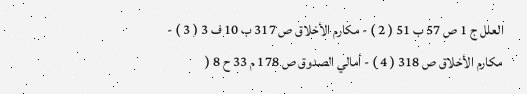العلل ج 1 ص 57 ب 51 ( 2 ) - مكارم الأخلاق ص 317 ب 10 ف 3 ( 3 ) - مكارم الأخلاق ص 318 ( 4 ) - أمالي الصدوق ص 178 م 33 ح 8 (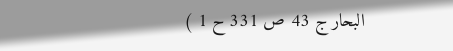البحار ج 43 ص 331 ح 1 )